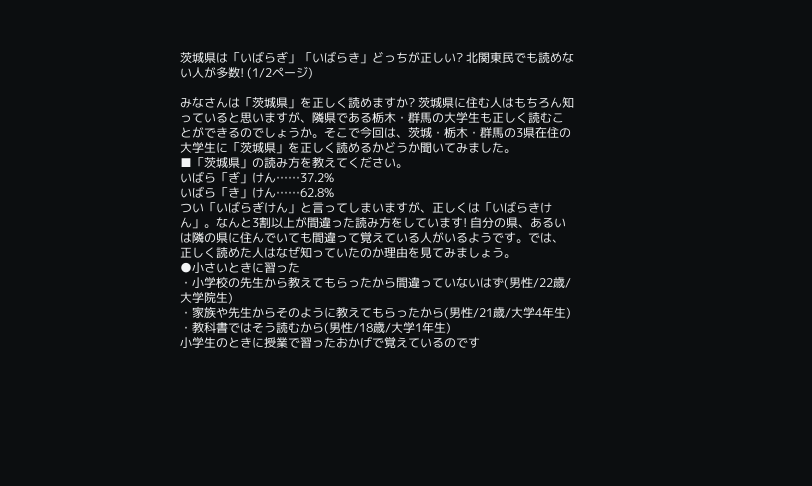茨城県は「いばらぎ」「いばらき」どっちが正しい? 北関東民でも読めない人が多数! (1/2ページ)

みなさんは「茨城県」を正しく読めますか? 茨城県に住む人はもちろん知っていると思いますが、隣県である栃木・群馬の大学生も正しく読むことができるのでしょうか。そこで今回は、茨城・栃木・群馬の3県在住の大学生に「茨城県」を正しく読めるかどうか聞いてみました。
■「茨城県」の読み方を教えてください。
いばら「ぎ」けん……37.2%
いばら「き」けん……62.8%
つい「いばらぎけん」と言ってしまいますが、正しくは「いばらきけん」。なんと3割以上が間違った読み方をしています! 自分の県、あるいは隣の県に住んでいても間違って覚えている人がいるようです。では、正しく読めた人はなぜ知っていたのか理由を見てみましょう。
●小さいときに習った
・小学校の先生から教えてもらったから間違っていないはず(男性/22歳/大学院生)
・家族や先生からそのように教えてもらったから(男性/21歳/大学4年生)
・教科書ではそう読むから(男性/18歳/大学1年生)
小学生のときに授業で習ったおかげで覚えているのです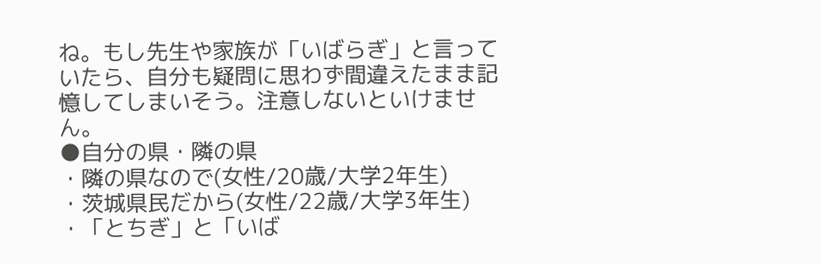ね。もし先生や家族が「いばらぎ」と言っていたら、自分も疑問に思わず間違えたまま記憶してしまいそう。注意しないといけません。
●自分の県・隣の県
・隣の県なので(女性/20歳/大学2年生)
・茨城県民だから(女性/22歳/大学3年生)
・「とちぎ」と「いば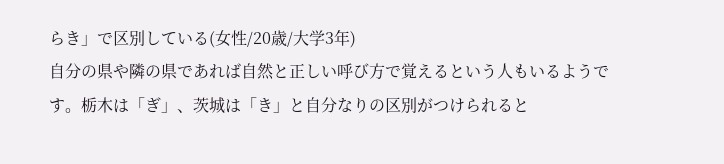らき」で区別している(女性/20歳/大学3年)
自分の県や隣の県であれば自然と正しい呼び方で覚えるという人もいるようです。栃木は「ぎ」、茨城は「き」と自分なりの区別がつけられると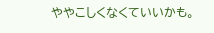ややこしくなくていいかも。